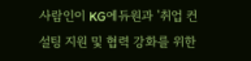사람인이 KG에듀원과 '취업 컨설팅 지원 및 협력 강화를 위한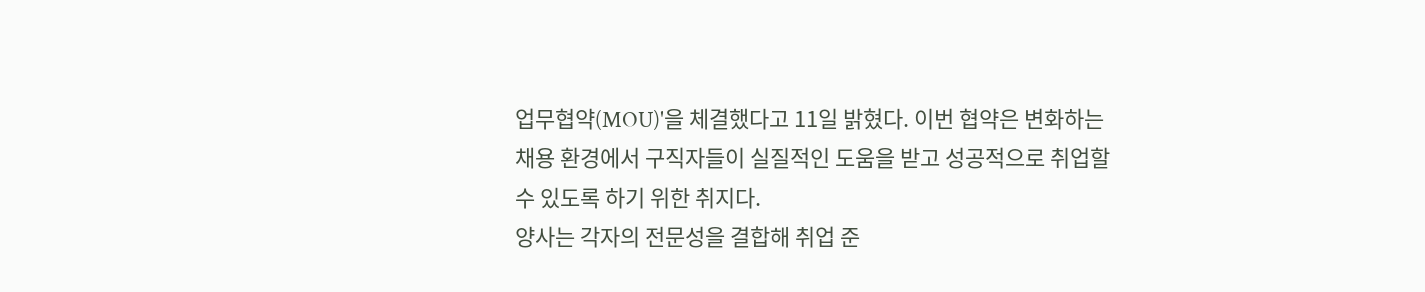업무협약(MOU)'을 체결했다고 11일 밝혔다. 이번 협약은 변화하는 채용 환경에서 구직자들이 실질적인 도움을 받고 성공적으로 취업할 수 있도록 하기 위한 취지다.
양사는 각자의 전문성을 결합해 취업 준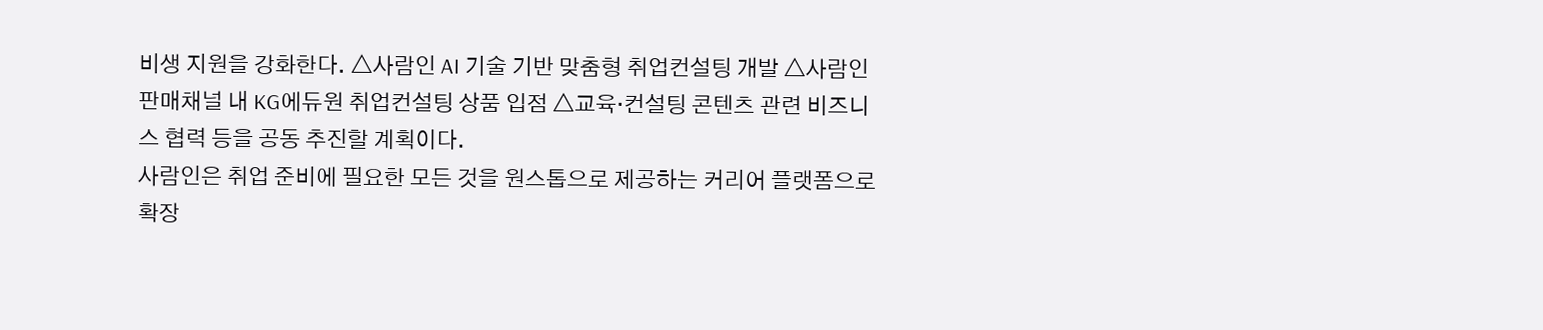비생 지원을 강화한다. △사람인 AI 기술 기반 맞춤형 취업컨설팅 개발 △사람인 판매채널 내 KG에듀원 취업컨설팅 상품 입점 △교육·컨설팅 콘텐츠 관련 비즈니스 협력 등을 공동 추진할 계획이다.
사람인은 취업 준비에 필요한 모든 것을 원스톱으로 제공하는 커리어 플랫폼으로 확장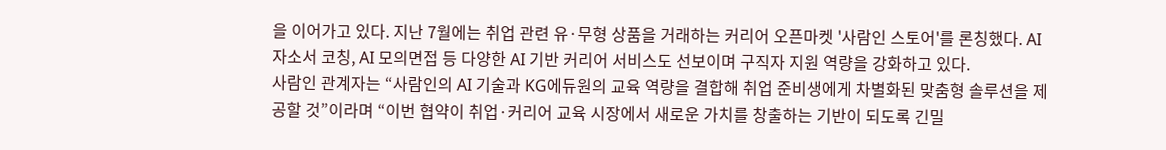을 이어가고 있다. 지난 7월에는 취업 관련 유·무형 상품을 거래하는 커리어 오픈마켓 '사람인 스토어'를 론칭했다. AI 자소서 코칭, AI 모의면접 등 다양한 AI 기반 커리어 서비스도 선보이며 구직자 지원 역량을 강화하고 있다.
사람인 관계자는 “사람인의 AI 기술과 KG에듀원의 교육 역량을 결합해 취업 준비생에게 차별화된 맞춤형 솔루션을 제공할 것”이라며 “이번 협약이 취업·커리어 교육 시장에서 새로운 가치를 창출하는 기반이 되도록 긴밀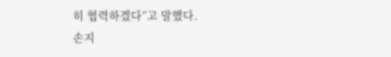히 협력하겠다”고 말했다.
손지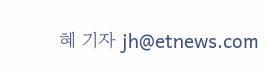혜 기자 jh@etnews.com